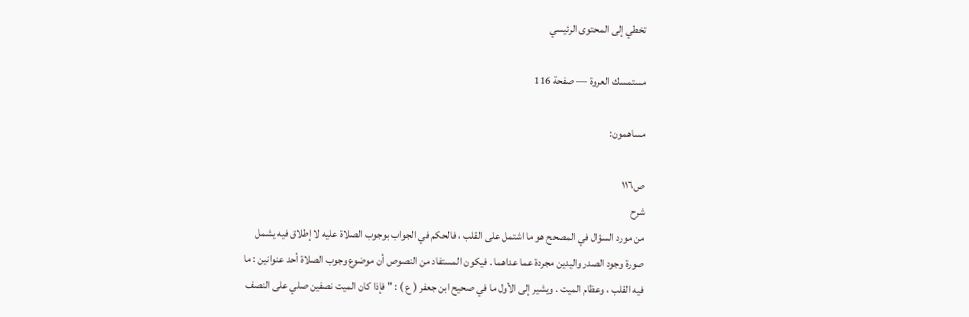تخطي إلى المحتوى الرئيسي

مستمسك العروة — صفحة 116

مساهمون:

ص١١٦
شرح
من مورد السؤال في المصحح هو ما اشتمل على القلب ، فالحكم في الجواب بوجوب الصلاة عليه لا إطلاق فيه يشمل صورة وجود الصدر واليدين مجردة عما عداهما . فيكون المستفاد من النصوص أن موضوع وجوب الصلاة أحد عنوانين : ما فيه القلب ، وعظام الميت . ويشير إلى الأول ما في صحيح ابن جعفر ( ع ) : " فإذا كان الميت نصفين صلي على النصف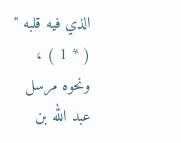الذي فيه قلبه " ( * 1 ) ، ونحوه مرسل عبد الله بن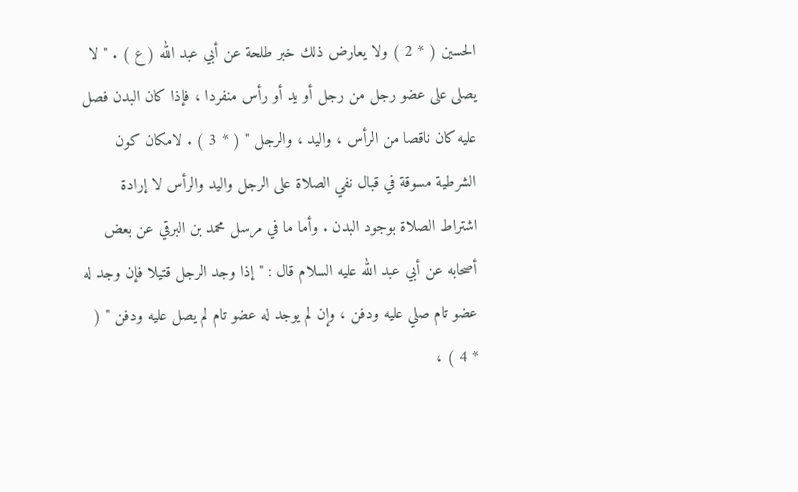الحسين ( * 2 ) ولا يعارض ذلك خبر طلحة عن أبي عبد الله ( ع ) . " لا يصلى على عضو رجل من رجل أو يد أو رأس منفردا ، فإذا كان البدن فصل عليه كان ناقصا من الرأس ، واليد ، والرجل " ( * 3 ) . لامكان كون الشرطية مسوقة في قبال نفي الصلاة على الرجل واليد والرأس لا إرادة اشتراط الصلاة بوجود البدن . وأما ما في مرسل محمد بن البرقي عن بعض أصحابه عن أبي عبد الله عليه السلام قال : " إذا وجد الرجل قتيلا فإن وجد له عضو تام صلي عليه ودفن ، وإن لم يوجد له عضو تام لم يصل عليه ودفن " ( * 4 ) ،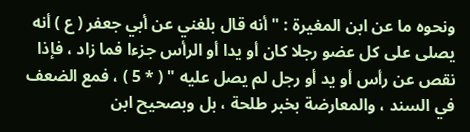ونحوه ما عن ابن المغيرة : " أنه قال بلغني عن أبي جعفر ( ع ) أنه يصلى على كل عضو رجلا كان أو يدا أو الرأس جزءا فما زاد ، فإذا نقص عن رأس أو يد أو رجل لم يصل عليه " ( * 5 ) ، فمع الضعف في السند ، والمعارضة بخبر طلحة ، بل وبصحيح ابن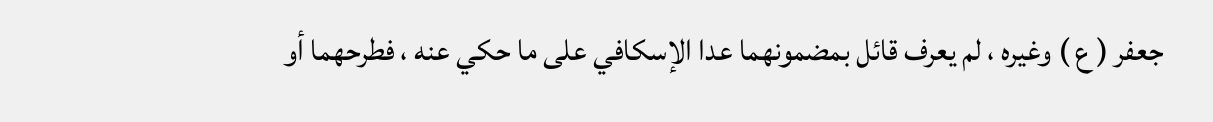جعفر ( ع ) وغيره ، لم يعرف قائل بمضمونهما عدا الإسكافي على ما حكي عنه ، فطرحهما أو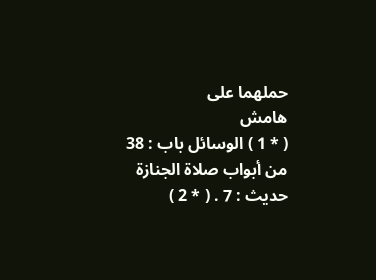حملهما على
هامش
( * 1 ) الوسائل باب : 38 من أبواب صلاة الجنازة حديث : 7 . ( * 2 )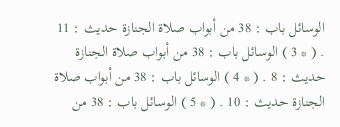الوسائل باب : 38 من أبواب صلاة الجنازة حديث : 11 . ( * 3 ) الوسائل باب : 38 من أبواب صلاة الجنازة حديث : 8 . ( * 4 ) الوسائل باب : 38 من أبواب صلاة الجنازة حديث : 10 . ( * 5 ) الوسائل باب : 38 من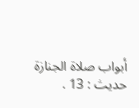أبواب صلاة الجنازة حديث : 13 .